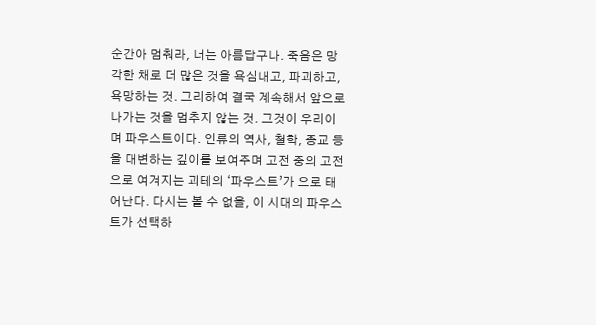순간아 멈춰라, 너는 아름답구나. 죽음은 망각한 채로 더 많은 것을 욕심내고, 파괴하고, 욕망하는 것. 그리하여 결국 계속해서 앞으로 나가는 것을 멈추지 않는 것. 그것이 우리이며 파우스트이다. 인류의 역사, 철학, 종교 등을 대변하는 깊이를 보여주며 고전 중의 고전으로 여겨지는 괴테의 ‘파우스트’가 으로 태어난다. 다시는 볼 수 없을, 이 시대의 파우스트가 선택하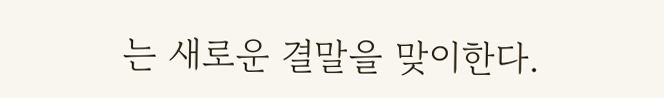는 새로운 결말을 맞이한다.